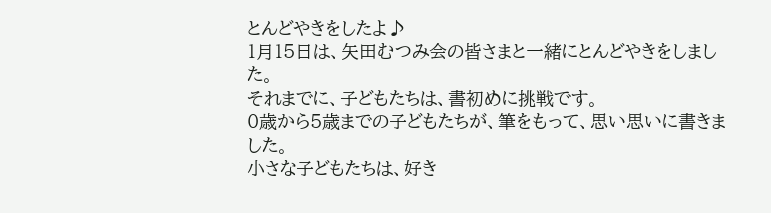とんどやきをしたよ♪
1月15日は、矢田むつみ会の皆さまと一緒にとんどやきをしました。
それまでに、子どもたちは、書初めに挑戦です。
0歳から5歳までの子どもたちが、筆をもって、思い思いに書きました。
小さな子どもたちは、好き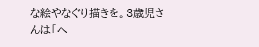な絵やなぐり描きを。3歳児さんは「へ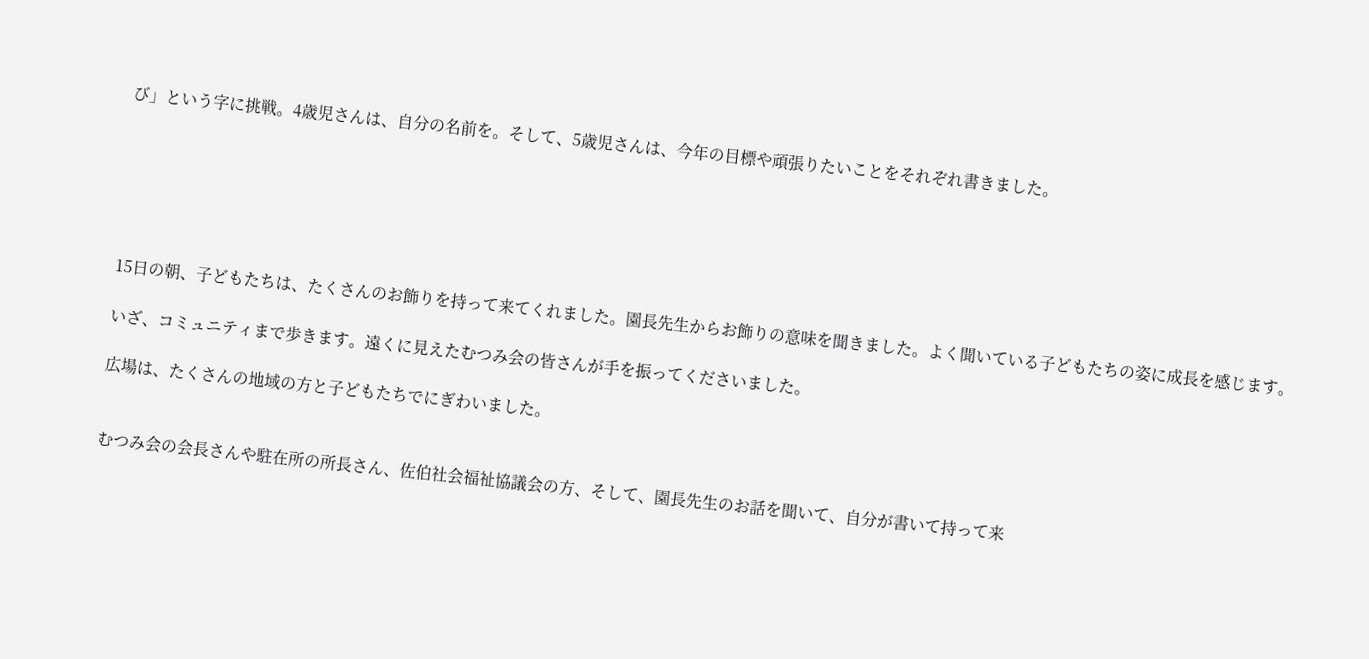び」という字に挑戦。4歳児さんは、自分の名前を。そして、5歳児さんは、今年の目標や頑張りたいことをそれぞれ書きました。






15日の朝、子どもたちは、たくさんのお飾りを持って来てくれました。園長先生からお飾りの意味を聞きました。よく聞いている子どもたちの姿に成長を感じます。

いざ、コミュニティまで歩きます。遠くに見えたむつみ会の皆さんが手を振ってくださいました。

広場は、たくさんの地域の方と子どもたちでにぎわいました。


むつみ会の会長さんや駐在所の所長さん、佐伯社会福祉協議会の方、そして、園長先生のお話を聞いて、自分が書いて持って来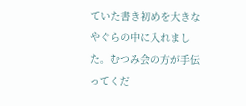ていた書き初めを大きなやぐらの中に入れました。むつみ会の方が手伝ってくだ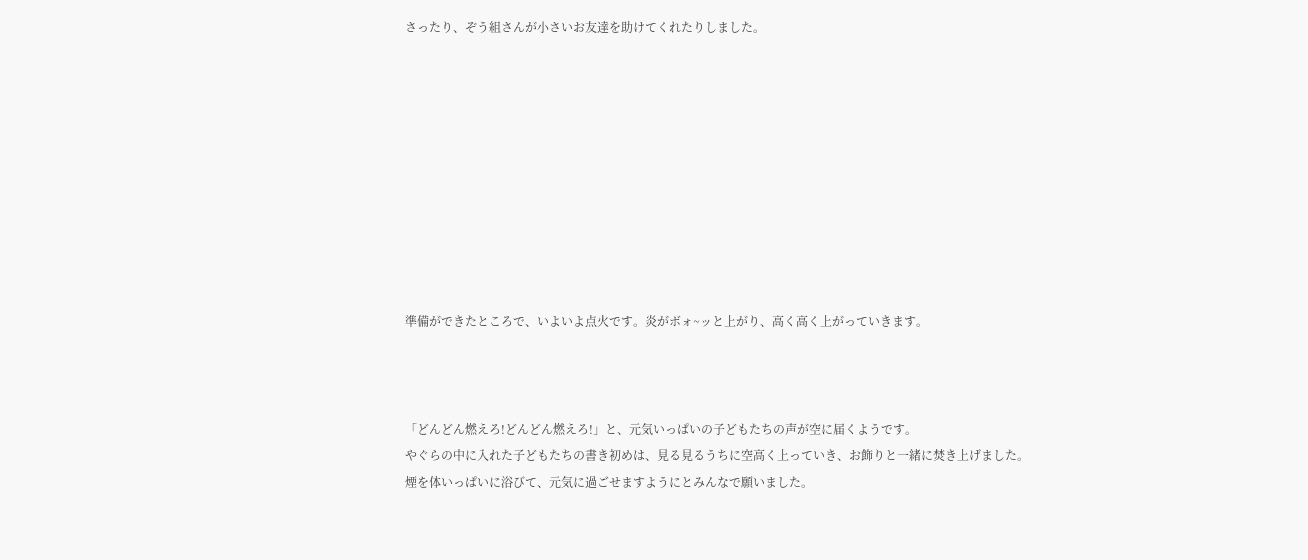さったり、ぞう組さんが小さいお友達を助けてくれたりしました。










準備ができたところで、いよいよ点火です。炎がボォ~ッと上がり、高く高く上がっていきます。



「どんどん燃えろ!どんどん燃えろ!」と、元気いっぱいの子どもたちの声が空に届くようです。
やぐらの中に入れた子どもたちの書き初めは、見る見るうちに空高く上っていき、お飾りと一緒に焚き上げました。
煙を体いっぱいに浴びて、元気に過ごせますようにとみんなで願いました。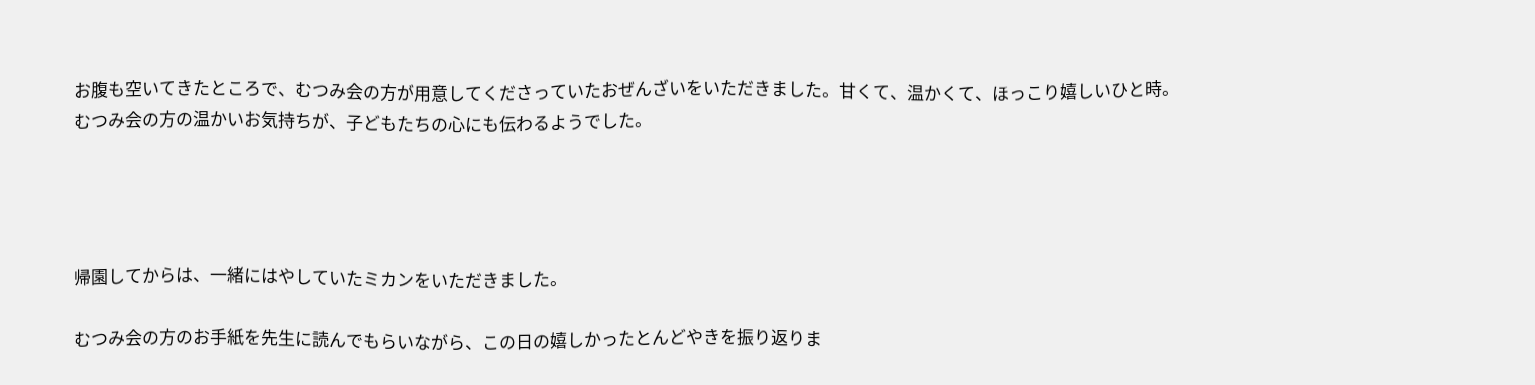お腹も空いてきたところで、むつみ会の方が用意してくださっていたおぜんざいをいただきました。甘くて、温かくて、ほっこり嬉しいひと時。
むつみ会の方の温かいお気持ちが、子どもたちの心にも伝わるようでした。




帰園してからは、一緒にはやしていたミカンをいただきました。

むつみ会の方のお手紙を先生に読んでもらいながら、この日の嬉しかったとんどやきを振り返りま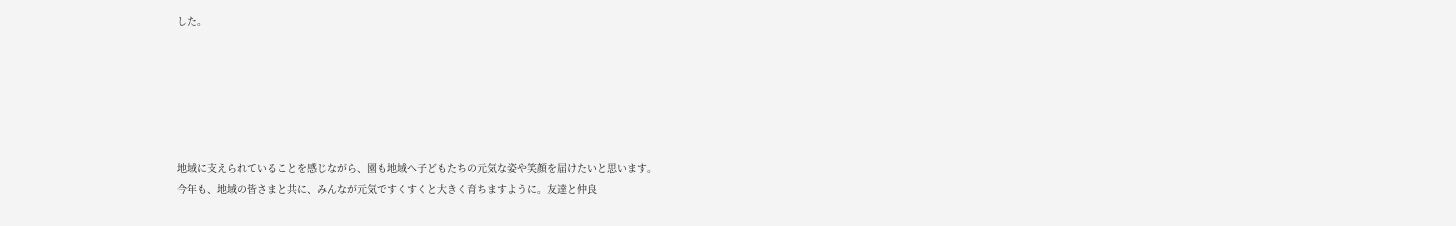した。






地域に支えられていることを感じながら、園も地域へ子どもたちの元気な姿や笑顔を届けたいと思います。
今年も、地域の皆さまと共に、みんなが元気ですくすくと大きく育ちますように。友達と仲良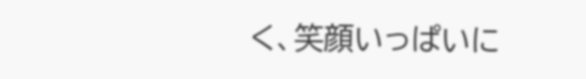く、笑顔いっぱいに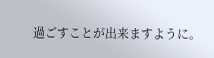過ごすことが出来ますように。